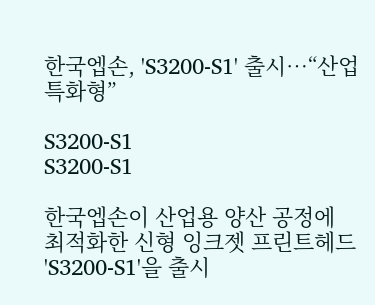한국엡손, 'S3200-S1' 출시…“산업 특화형”

S3200-S1
S3200-S1

한국엡손이 산업용 양산 공정에 최적화한 신형 잉크젯 프린트헤드 'S3200-S1'을 출시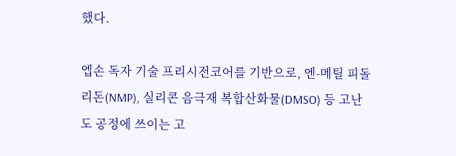했다.

엡손 독자 기술 프리시전코어를 기반으로, 엔-메틸 피돌리돈(NMP), 실리콘 음극재 복합산화물(DMSO) 등 고난도 공정에 쓰이는 고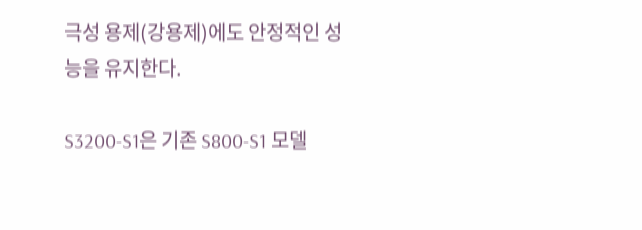극성 용제(강용제)에도 안정적인 성능을 유지한다.

S3200-S1은 기존 S800-S1 모델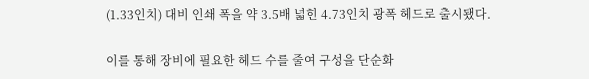(1.33인치) 대비 인쇄 폭을 약 3.5배 넓힌 4.73인치 광폭 헤드로 출시됐다.

이를 통해 장비에 필요한 헤드 수를 줄여 구성을 단순화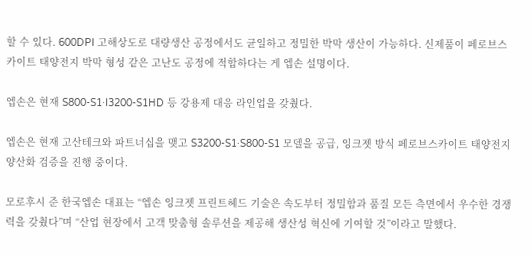할 수 있다. 600DPI 고해상도로 대량생산 공정에서도 균일하고 정밀한 박막 생산이 가능하다. 신제품이 페로브스카이트 태양전지 박막 형성 같은 고난도 공정에 적합하다는 게 엡손 설명이다.

엡손은 현재 S800-S1·I3200-S1HD 등 강용제 대응 라인업을 갖췄다.

엡손은 현재 고산테크와 파트너십을 맺고 S3200-S1·S800-S1 모델을 공급, 잉크젯 방식 페로브스카이트 태양전지 양산화 검증을 진행 중이다.

모로후시 준 한국엡손 대표는 “엡손 잉크젯 프린트헤드 기술은 속도부터 정밀함과 품질 모든 측면에서 우수한 경쟁력을 갖췄다”며 “산업 현장에서 고객 맞춤형 솔루션을 제공해 생산성 혁신에 기여할 것”이라고 말했다.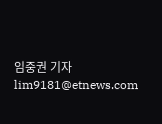임중권 기자 lim9181@etnews.com